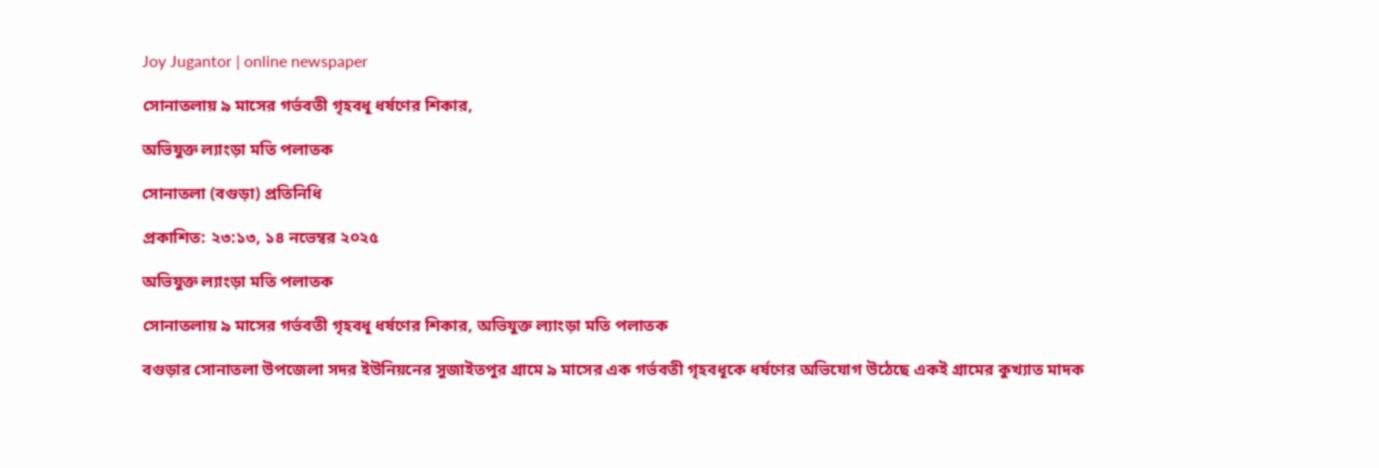Joy Jugantor | online newspaper

সোনাতলায় ৯ মাসের গর্ভবতী গৃহবধূ ধর্ষণের শিকার,

অভিযুক্ত ল্যাংড়া মতি পলাতক

সোনাতলা (বগুড়া) প্রতিনিধি

প্রকাশিত: ২৩:১৩, ১৪ নভেম্বর ২০২৫

অভিযুক্ত ল্যাংড়া মতি পলাতক

সোনাতলায় ৯ মাসের গর্ভবতী গৃহবধূ ধর্ষণের শিকার, অভিযুক্ত ল্যাংড়া মতি পলাতক

বগুড়ার সোনাতলা উপজেলা সদর ইউনিয়নের সুজাইতপুর গ্রামে ৯ মাসের এক গর্ভবতী গৃহবধূকে ধর্ষণের অভিযোগ উঠেছে একই গ্রামের কুখ্যাত মাদক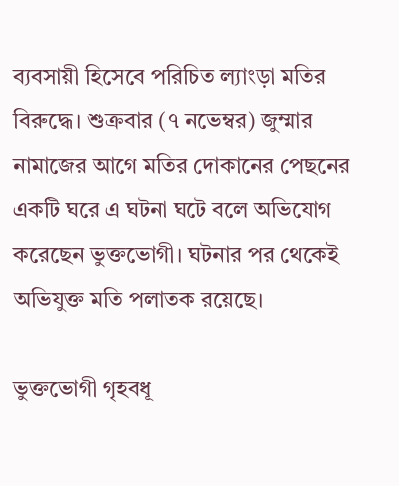ব্যবসায়ী হিসেবে পরিচিত ল্যাংড়া মতির বিরুদ্ধে। শুক্রবার (৭ নভেম্বর) জুম্মার নামাজের আগে মতির দোকানের পেছনের একটি ঘরে এ ঘটনা ঘটে বলে অভিযোগ করেছেন ভুক্তভোগী। ঘটনার পর থেকেই অভিযুক্ত মতি পলাতক রয়েছে।

ভুক্তভোগী গৃহবধূ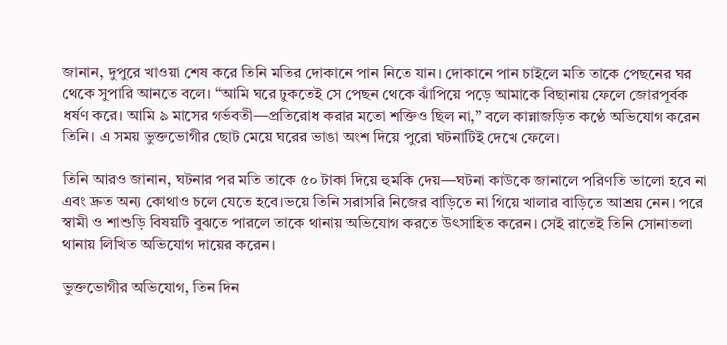জানান, দুপুরে খাওয়া শেষ করে তিনি মতির দোকানে পান নিতে যান। দোকানে পান চাইলে মতি তাকে পেছনের ঘর থেকে সুপারি আনতে বলে। “আমি ঘরে ঢুকতেই সে পেছন থেকে ঝাঁপিয়ে পড়ে আমাকে বিছানায় ফেলে জোরপূর্বক ধর্ষণ করে। আমি ৯ মাসের গর্ভবতী—প্রতিরোধ করার মতো শক্তিও ছিল না,” বলে কান্নাজড়িত কণ্ঠে অভিযোগ করেন তিনি। এ সময় ভুক্তভোগীর ছোট মেয়ে ঘরের ভাঙা অংশ দিয়ে পুরো ঘটনাটিই দেখে ফেলে।

তিনি আরও জানান, ঘটনার পর মতি তাকে ৫০ টাকা দিয়ে হুমকি দেয়—ঘটনা কাউকে জানালে পরিণতি ভালো হবে না এবং দ্রুত অন্য কোথাও চলে যেতে হবে।ভয়ে তিনি সরাসরি নিজের বাড়িতে না গিয়ে খালার বাড়িতে আশ্রয় নেন। পরে স্বামী ও শাশুড়ি বিষয়টি বুঝতে পারলে তাকে থানায় অভিযোগ করতে উৎসাহিত করেন। সেই রাতেই তিনি সোনাতলা থানায় লিখিত অভিযোগ দায়ের করেন।

ভুক্তভোগীর অভিযোগ, তিন দিন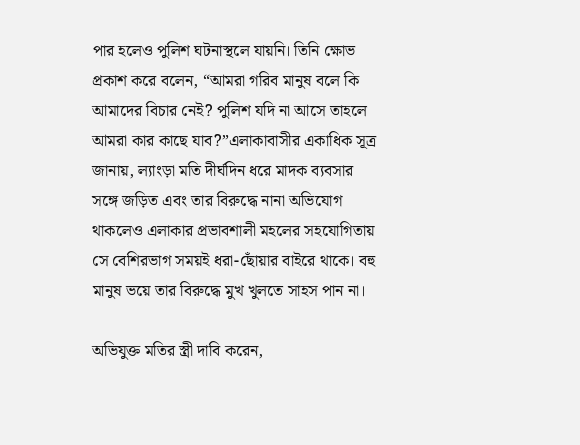পার হলেও পুলিশ ঘটনাস্থলে যায়নি। তিনি ক্ষোভ প্রকাশ করে বলেন, “আমরা গরিব মানুষ বলে কি আমাদের বিচার নেই? পুলিশ যদি না আসে তাহলে আমরা কার কাছে যাব?”এলাকাবাসীর একাধিক সূত্র জানায়, ল্যাংড়া মতি দীর্ঘদিন ধরে মাদক ব্যবসার সঙ্গে জড়িত এবং তার বিরুদ্ধে নানা অভিযোগ থাকলেও এলাকার প্রভাবশালী মহলের সহযোগিতায় সে বেশিরভাগ সময়ই ধরা-ছোঁয়ার বাইরে থাকে। বহু মানুষ ভয়ে তার বিরুদ্ধে মুখ খুলতে সাহস পান না।

অভিযুক্ত মতির স্ত্রী দাবি করেন,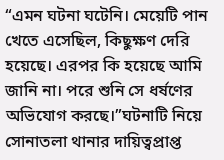“এমন ঘটনা ঘটেনি। মেয়েটি পান খেতে এসেছিল, কিছুক্ষণ দেরি হয়েছে। এরপর কি হয়েছে আমি জানি না। পরে শুনি সে ধর্ষণের অভিযোগ করছে।”ঘটনাটি নিয়ে সোনাতলা থানার দায়িত্বপ্রাপ্ত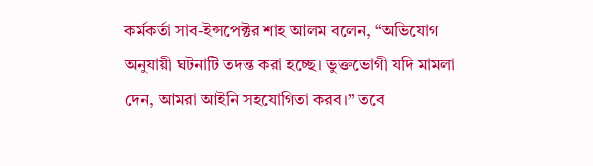কর্মকর্তা সাব-ইন্সপেক্টর শাহ আলম বলেন, “অভিযোগ অনুযায়ী ঘটনাটি তদন্ত করা হচ্ছে। ভুক্তভোগী যদি মামলা দেন, আমরা আইনি সহযোগিতা করব।” তবে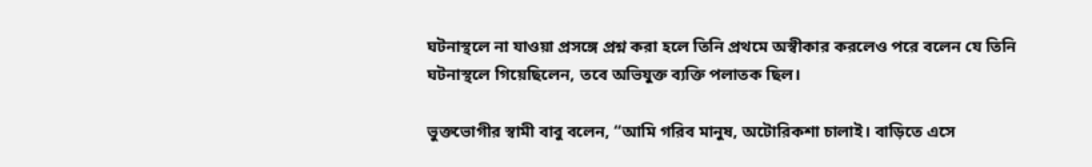ঘটনাস্থলে না যাওয়া প্রসঙ্গে প্রশ্ন করা হলে তিনি প্রথমে অস্বীকার করলেও পরে বলেন যে তিনি ঘটনাস্থলে গিয়েছিলেন, তবে অভিযুক্ত ব্যক্তি পলাতক ছিল।

ভুক্তভোগীর স্বামী বাবু বলেন, “আমি গরিব মানুষ, অটোরিকশা চালাই। বাড়িতে এসে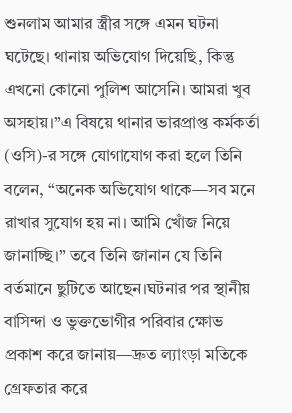শুনলাম আমার স্ত্রীর সঙ্গে এমন ঘটনা ঘটেছে। থানায় অভিযোগ দিয়েছি, কিন্তু এখনো কোনো পুলিশ আসেনি। আমরা খুব অসহায়।”এ বিষয়ে থানার ভারপ্রাপ্ত কর্মকর্তা (ওসি)-র সঙ্গে যোগাযোগ করা হলে তিনি বলেন, “অনেক অভিযোগ থাকে—সব মনে রাখার সুযোগ হয় না। আমি খোঁজ নিয়ে জানাচ্ছি।” তবে তিনি জানান যে তিনি বর্তমানে ছুটিতে আছেন।ঘটনার পর স্থানীয় বাসিন্দা ও ভুক্তভোগীর পরিবার ক্ষোভ প্রকাশ করে জানায়—দ্রুত ল্যাংড়া মতিকে গ্রেফতার করে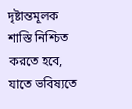দৃষ্টান্তমূলক শাস্তি নিশ্চিত করতে হবে, যাতে ভবিষ্যতে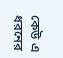কেউ এ ধরনের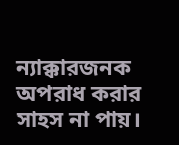ন্যাক্কারজনক অপরাধ করার সাহস না পায়।